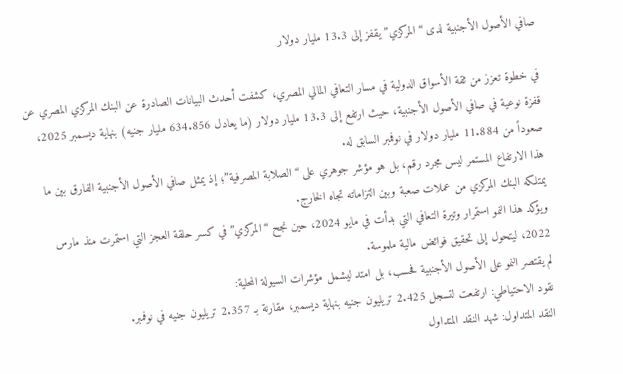صافي الأصول الأجنبية لدى “المركزي” يقفز إلى 13.3 مليار دولار

في خطوة تعزز من ثقة الأسواق الدولية في مسار التعافي المالي المصري، كشفت أحدث البيانات الصادرة عن البنك المركزي المصري عن قفزة نوعية في صافي الأصول الأجنبية، حيث ارتفع إلى 13.3 مليار دولار (ما يعادل 634.856 مليار جنيه) بنهاية ديسمبر 2025، صعوداً من 11.884 مليار دولار في نوفمبر السابق له.
هذا الارتفاع المستمر ليس مجرد رقم، بل هو مؤشر جوهري على “الصلابة المصرفية”؛ إذ يمثل صافي الأصول الأجنبية الفارق بين ما يمتلكه البنك المركزي من عملات صعبة وبين التزاماته تجاه الخارج.
ويؤكد هذا النمو استمرار وتيرة التعافي التي بدأت في مايو 2024، حين نجح “المركزي” في كسر حلقة العجز التي استمرت منذ مارس 2022، ليتحول إلى تحقيق فوائض مالية ملموسة.
لم يقتصر النمو على الأصول الأجنبية فحسب، بل امتد ليشمل مؤشرات السيولة المحلية:
نقود الاحتياطي: ارتفعت لتسجل 2.425 تريليون جنيه بنهاية ديسمبر، مقارنة بـ 2.357 تريليون جنيه في نوفمبر.
النقد المتداول: شهد النقد المتداول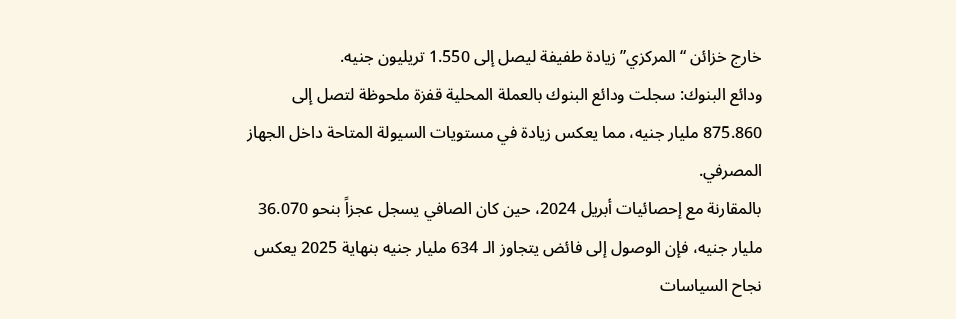خارج خزائن “المركزي” زيادة طفيفة ليصل إلى 1.550 تريليون جنيه.
ودائع البنوك: سجلت ودائع البنوك بالعملة المحلية قفزة ملحوظة لتصل إلى 875.860 مليار جنيه، مما يعكس زيادة في مستويات السيولة المتاحة داخل الجهاز المصرفي.
بالمقارنة مع إحصائيات أبريل 2024، حين كان الصافي يسجل عجزاً بنحو 36.070 مليار جنيه، فإن الوصول إلى فائض يتجاوز الـ 634 مليار جنيه بنهاية 2025 يعكس نجاح السياسات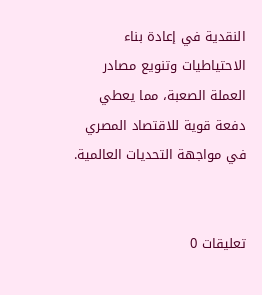النقدية في إعادة بناء الاحتياطيات وتنويع مصادر العملة الصعبة، مما يعطي دفعة قوية للاقتصاد المصري في مواجهة التحديات العالمية.


تعليقات 0